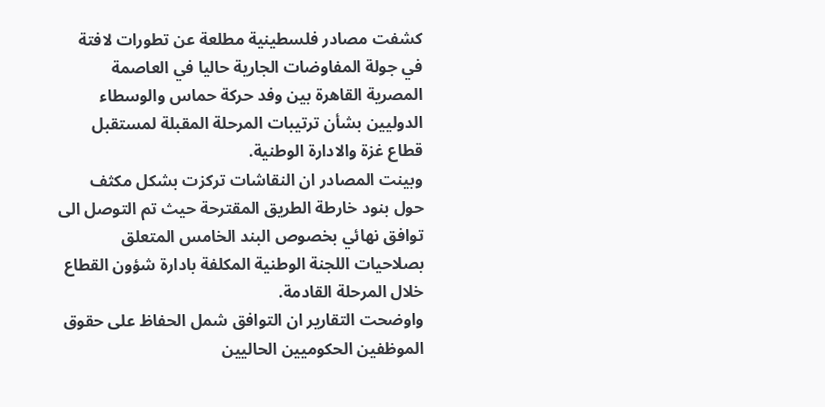كشفت مصادر فلسطينية مطلعة عن تطورات لافتة في جولة المفاوضات الجارية حاليا في العاصمة المصرية القاهرة بين وفد حركة حماس والوسطاء الدوليين بشأن ترتيبات المرحلة المقبلة لمستقبل قطاع غزة والادارة الوطنية.
وبينت المصادر ان النقاشات تركزت بشكل مكثف حول بنود خارطة الطريق المقترحة حيث تم التوصل الى توافق نهائي بخصوص البند الخامس المتعلق بصلاحيات اللجنة الوطنية المكلفة بادارة شؤون القطاع خلال المرحلة القادمة.
واوضحت التقارير ان التوافق شمل الحفاظ على حقوق الموظفين الحكوميين الحاليين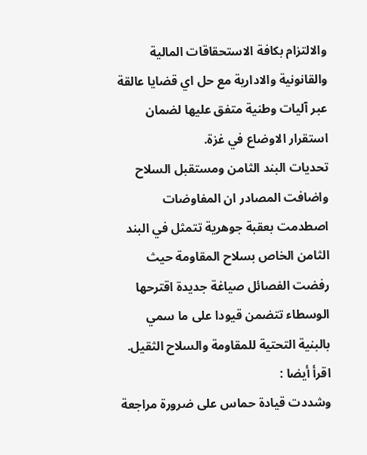والالتزام بكافة الاستحقاقات المالية والقانونية والادارية مع حل اي قضايا عالقة عبر آليات وطنية متفق عليها لضمان استقرار الاوضاع في غزة.
تحديات البند الثامن ومستقبل السلاح
واضافت المصادر ان المفاوضات اصطدمت بعقبة جوهرية تتمثل في البند الثامن الخاص بسلاح المقاومة حيث رفضت الفصائل صياغة جديدة اقترحها الوسطاء تتضمن قيودا على ما سمي بالبنية التحتية للمقاومة والسلاح الثقيل.
اقرأ أيضا :
وشددت قيادة حماس على ضرورة مراجعة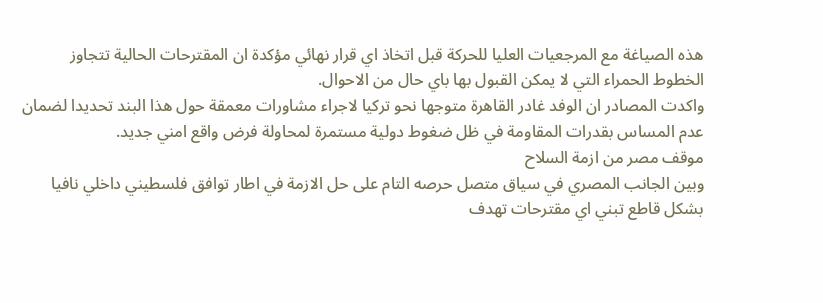هذه الصياغة مع المرجعيات العليا للحركة قبل اتخاذ اي قرار نهائي مؤكدة ان المقترحات الحالية تتجاوز الخطوط الحمراء التي لا يمكن القبول بها باي حال من الاحوال.
واكدت المصادر ان الوفد غادر القاهرة متوجها نحو تركيا لاجراء مشاورات معمقة حول هذا البند تحديدا لضمان عدم المساس بقدرات المقاومة في ظل ضغوط دولية مستمرة لمحاولة فرض واقع امني جديد.
موقف مصر من ازمة السلاح
وبين الجانب المصري في سياق متصل حرصه التام على حل الازمة في اطار توافق فلسطيني داخلي نافيا بشكل قاطع تبني اي مقترحات تهدف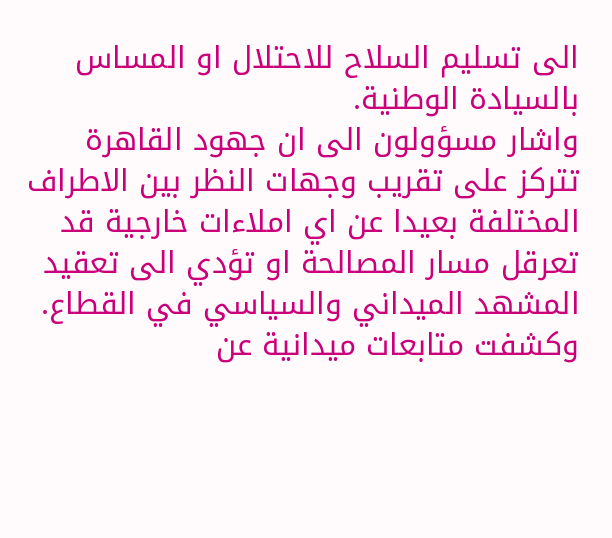الى تسليم السلاح للاحتلال او المساس بالسيادة الوطنية.
واشار مسؤولون الى ان جهود القاهرة تتركز على تقريب وجهات النظر بين الاطراف المختلفة بعيدا عن اي املاءات خارجية قد تعرقل مسار المصالحة او تؤدي الى تعقيد المشهد الميداني والسياسي في القطاع.
وكشفت متابعات ميدانية عن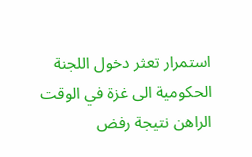استمرار تعثر دخول اللجنة الحكومية الى غزة في الوقت الراهن نتيجة رفض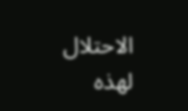الاحتلال لهذه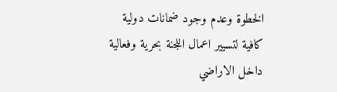الخطوة وعدم وجود ضمانات دولية كافية لتسيير اعمال اللجنة بحرية وفعالية داخل الاراضي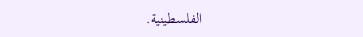الفلسطينية.